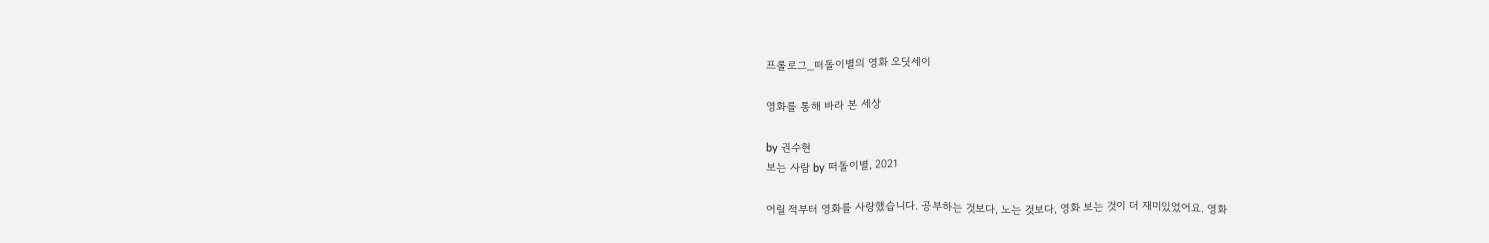프롤로그_떠돌이별의 영화 오딧세이

영화를 통해 바라 본 세상

by 권수현
보는 사람 by 떠돌이별, 2021

어릴 적부터 영화를 사랑했습니다. 공부하는 것보다, 노는 것보다, 영화 보는 것이 더 재미있었어요. 영화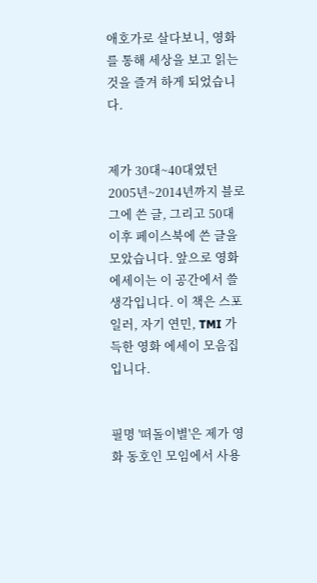애호가로 살다보니, 영화를 통해 세상을 보고 읽는 것을 즐겨 하게 되었습니다.


제가 30대~40대였던 2005년~2014년까지 블로그에 쓴 글, 그리고 50대 이후 페이스북에 쓴 글을 모았습니다. 앞으로 영화 에세이는 이 공간에서 쓸 생각입니다. 이 책은 스포일러, 자기 연민, TMI 가득한 영화 에세이 모음집입니다.


필명 '떠돌이별'은 제가 영화 동호인 모임에서 사용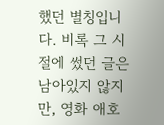했던 별칭입니다. 비록 그 시절에 썼던 글은 남아있지 않지만, 영화 애호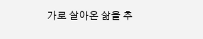가로 살아온 삶을 추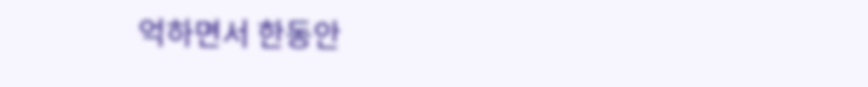억하면서 한동안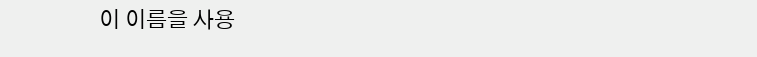이 이름을 사용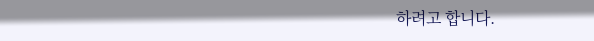하려고 합니다.